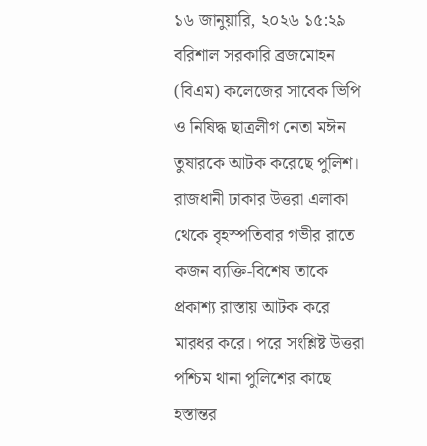১৬ জানুয়ারি, ২০২৬ ১৫:২৯
বরিশাল সরকারি ব্রজমোহন (বিএম) কলেজের সাবেক ভিপি ও নিষিদ্ধ ছাত্রলীগ নেতা মঈন তুষারকে আটক করেছে পুলিশ। রাজধানী ঢাকার উত্তরা এলাকা থেকে বৃহস্পতিবার গভীর রাতে কজন ব্যক্তি-বিশেষ তাকে প্রকাশ্য রাস্তায় আটক করে মারধর করে। পরে সংশ্লিষ্ট উত্তরা পশ্চিম থানা পুলিশের কাছে হস্তান্তর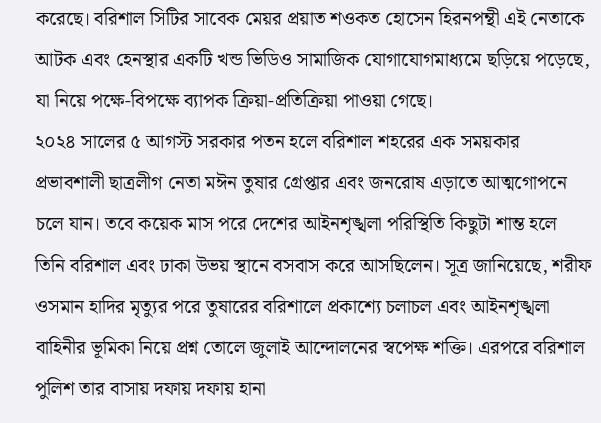করেছে। বরিশাল সিটির সাবেক মেয়র প্রয়াত শওকত হোসেন হিরনপন্থী এই নেতাকে আটক এবং হেনস্থার একটি খন্ড ভিডিও সামাজিক যোগাযোগমাধ্যমে ছড়িয়ে পড়েছে, যা নিয়ে পক্ষে-বিপক্ষে ব্যাপক ক্রিয়া-প্রতিক্রিয়া পাওয়া গেছে।
২০২৪ সালের ৫ আগস্ট সরকার পতন হলে বরিশাল শহরের এক সময়কার প্রভাবশালী ছাত্রলীগ নেতা মঈন তুষার গ্রেপ্তার এবং জনরোষ এড়াতে আত্মগোপনে চলে যান। তবে কয়েক মাস পরে দেশের আইনশৃঙ্খলা পরিস্থিতি কিছুটা শান্ত হলে তিনি বরিশাল এবং ঢাকা উভয় স্থানে বসবাস করে আসছিলেন। সূত্র জানিয়েছে, শরীফ ওসমান হাদির মৃত্যুর পরে তুষারের বরিশালে প্রকাশ্যে চলাচল এবং আইনশৃঙ্খলা বাহিনীর ভূমিকা নিয়ে প্রশ্ন তোলে জুলাই আন্দোলনের স্বপেক্ষ শক্তি। এরপরে বরিশাল পুলিশ তার বাসায় দফায় দফায় হানা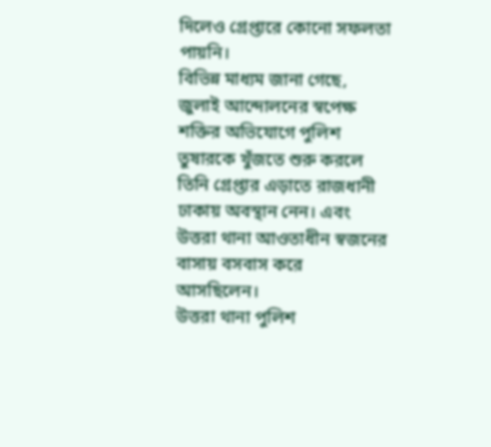দিলেও গ্রেপ্তারে কোনো সফলতা পায়নি।
বিভিন্ন মাধ্যম জানা গেছে, জুলাই আন্দোলনের স্বপেক্ষ শক্তির অভিযোগে পুলিশ তুষারকে খুঁজতে শুরু করলে তিনি গ্রেপ্তার এড়াতে রাজধানী ঢাকায় অবস্থান নেন। এবং উত্তরা থানা আওতাধীন স্বজনের বাসায় বসবাস করে আসছিলেন।
উত্তরা থানা পুলিশ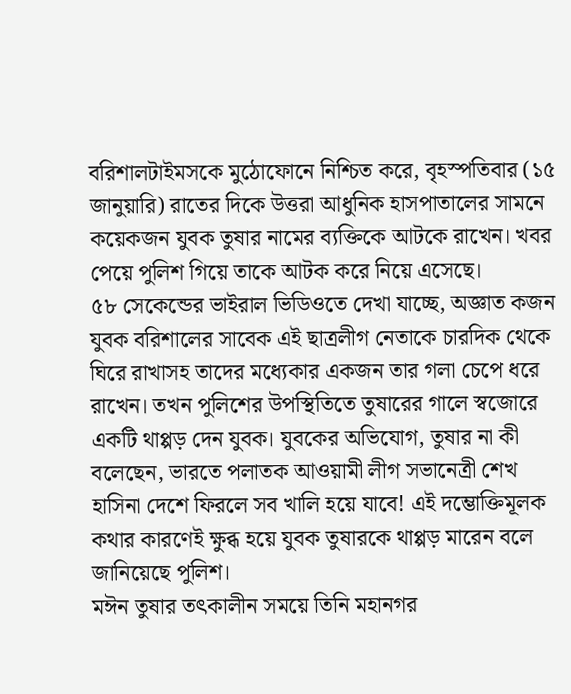বরিশালটাইমসকে মুঠোফোনে নিশ্চিত করে, বৃহস্পতিবার (১৫ জানুয়ারি) রাতের দিকে উত্তরা আধুনিক হাসপাতালের সামনে কয়েকজন যুবক তুষার নামের ব্যক্তিকে আটকে রাখেন। খবর পেয়ে পুলিশ গিয়ে তাকে আটক করে নিয়ে এসেছে।
৫৮ সেকেন্ডের ভাইরাল ভিডিওতে দেখা যাচ্ছে, অজ্ঞাত কজন যুবক বরিশালের সাবেক এই ছাত্রলীগ নেতাকে চারদিক থেকে ঘিরে রাখাসহ তাদের মধ্যেকার একজন তার গলা চেপে ধরে রাখেন। তখন পুলিশের উপস্থিতিতে তুষারের গালে স্বজোরে একটি থাপ্পড় দেন যুবক। যুবকের অভিযোগ, তুষার না কী বলেছেন, ভারতে পলাতক আওয়ামী লীগ সভানেত্রী শেখ হাসিনা দেশে ফিরলে সব খালি হয়ে যাবে! এই দম্ভোক্তিমূলক কথার কারণেই ক্ষুব্ধ হয়ে যুবক তুষারকে থাপ্পড় মারেন বলে জানিয়েছে পুলিশ।
মঈন তুষার তৎকালীন সময়ে তিনি মহানগর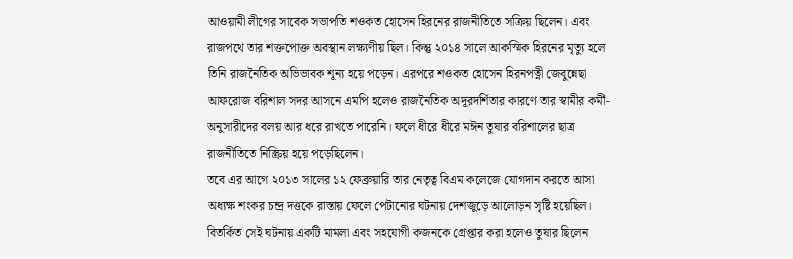আওয়ামী লীগের সাবেক সভাপতি শওকত হোসেন হিরনের রাজনীতিতে সক্রিয় ছিলেন। এবং রাজপথে তার শক্তপোক্ত অবস্থান লক্ষ্যণীয় ছিল। কিন্তু ২০১৪ সালে আকস্মিক হিরনের মৃত্যু হলে তিনি রাজনৈতিক অভিভাবক শূন্য হয়ে পড়েন। এরপরে শওকত হোসেন হিরনপত্নী জেবুন্নেছা আফরোজ বরিশাল সদর আসনে এমপি হলেও রাজনৈতিক অদূরদর্শিতার কারণে তার স্বামীর কর্মী-অনুসারীদের বলয় আর ধরে রাখতে পারেনি। ফলে ধীরে ধীরে মঈন তুষার বরিশালের ছাত্র রাজনীতিতে নিস্ক্রিয় হয়ে পড়েছিলেন।
তবে এর আগে ২০১৩ সালের ১২ ফেব্রুয়ারি তার নেতৃত্ব বিএম কলেজে যোগদান করতে আসা অধ্যক্ষ শংকর চন্দ্র দত্তকে রাস্তায় ফেলে পেটানোর ঘটনায় দেশজুড়ে আলোড়ন সৃষ্টি হয়েছিল। বিতর্কিত সেই ঘটনায় একটি মামলা এবং সহযোগী কজনকে গ্রেপ্তার করা হলেও তুষার ছিলেন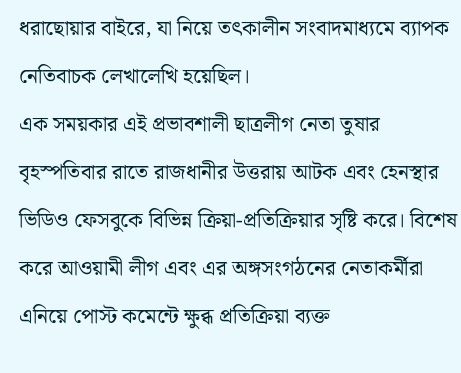ধরাছোয়ার বাইরে, যা নিয়ে তৎকালীন সংবাদমাধ্যমে ব্যাপক নেতিবাচক লেখালেখি হয়েছিল।
এক সময়কার এই প্রভাবশালী ছাত্রলীগ নেতা তুষার বৃহস্পতিবার রাতে রাজধানীর উত্তরায় আটক এবং হেনস্থার ভিডিও ফেসবুকে বিভিন্ন ক্রিয়া-প্রতিক্রিয়ার সৃষ্টি করে। বিশেষ করে আওয়ামী লীগ এবং এর অঙ্গসংগঠনের নেতাকর্মীরা এনিয়ে পোস্ট কমেন্টে ক্ষুব্ধ প্রতিক্রিয়া ব্যক্ত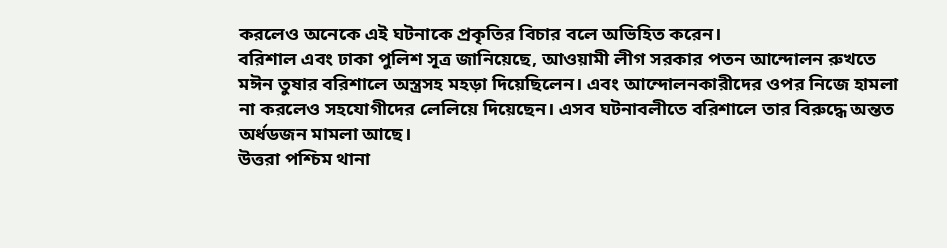করলেও অনেকে এই ঘটনাকে প্রকৃতির বিচার বলে অভিহিত করেন।
বরিশাল এবং ঢাকা পুলিশ সূত্র জানিয়েছে, আওয়ামী লীগ সরকার পতন আন্দোলন রুখতে মঈন তুষার বরিশালে অস্ত্রসহ মহড়া দিয়েছিলেন। এবং আন্দোলনকারীদের ওপর নিজে হামলা না করলেও সহযোগীদের লেলিয়ে দিয়েছেন। এসব ঘটনাবলীতে বরিশালে তার বিরুদ্ধে অন্তত অর্ধডজন মামলা আছে।
উত্তরা পশ্চিম থানা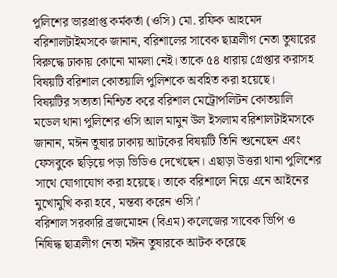পুলিশের ভারপ্রাপ্ত কর্মকর্তা (ওসি) মো. রফিক আহমেদ বরিশালটাইমসকে জানান, বরিশালের সাবেক ছাত্রলীগ নেতা তুষারের বিরুদ্ধে ঢাকায় কোনো মামলা নেই। তাকে ৫৪ ধারায় গ্রেপ্তার করাসহ বিষয়টি বরিশাল কোতয়ালি পুলিশকে অবহিত করা হয়েছে।
বিষয়টির সত্যতা নিশ্চিত করে বরিশাল মেট্রোপলিটন কোতয়ালি মডেল থানা পুলিশের ওসি আল মামুন উল ইসলাম বরিশালটাইমসকে জানান, মঈন তুষার ঢাকায় আটকের বিষয়টি তিনি শুনেছেন এবং ফেসবুকে ছড়িয়ে পড়া ভিডিও দেখেছেন। এছাড়া উত্তরা থানা পুলিশের সাথে যোগাযোগ করা হয়েছে। তাকে বরিশালে নিয়ে এনে আইনের মুখোমুখি করা হবে, মন্তব্য করেন ওসি।’
বরিশাল সরকারি ব্রজমোহন (বিএম) কলেজের সাবেক ভিপি ও নিষিদ্ধ ছাত্রলীগ নেতা মঈন তুষারকে আটক করেছে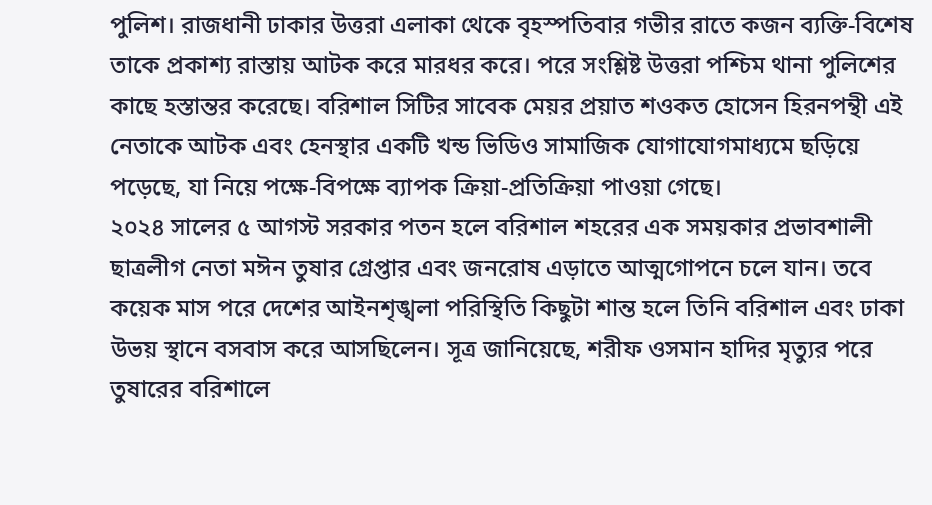পুলিশ। রাজধানী ঢাকার উত্তরা এলাকা থেকে বৃহস্পতিবার গভীর রাতে কজন ব্যক্তি-বিশেষ তাকে প্রকাশ্য রাস্তায় আটক করে মারধর করে। পরে সংশ্লিষ্ট উত্তরা পশ্চিম থানা পুলিশের কাছে হস্তান্তর করেছে। বরিশাল সিটির সাবেক মেয়র প্রয়াত শওকত হোসেন হিরনপন্থী এই নেতাকে আটক এবং হেনস্থার একটি খন্ড ভিডিও সামাজিক যোগাযোগমাধ্যমে ছড়িয়ে পড়েছে, যা নিয়ে পক্ষে-বিপক্ষে ব্যাপক ক্রিয়া-প্রতিক্রিয়া পাওয়া গেছে।
২০২৪ সালের ৫ আগস্ট সরকার পতন হলে বরিশাল শহরের এক সময়কার প্রভাবশালী ছাত্রলীগ নেতা মঈন তুষার গ্রেপ্তার এবং জনরোষ এড়াতে আত্মগোপনে চলে যান। তবে কয়েক মাস পরে দেশের আইনশৃঙ্খলা পরিস্থিতি কিছুটা শান্ত হলে তিনি বরিশাল এবং ঢাকা উভয় স্থানে বসবাস করে আসছিলেন। সূত্র জানিয়েছে, শরীফ ওসমান হাদির মৃত্যুর পরে তুষারের বরিশালে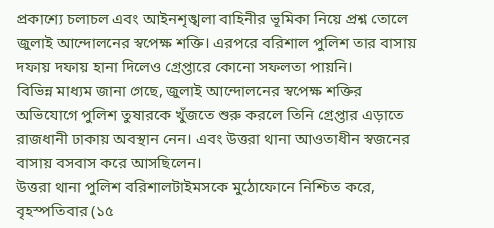প্রকাশ্যে চলাচল এবং আইনশৃঙ্খলা বাহিনীর ভূমিকা নিয়ে প্রশ্ন তোলে জুলাই আন্দোলনের স্বপেক্ষ শক্তি। এরপরে বরিশাল পুলিশ তার বাসায় দফায় দফায় হানা দিলেও গ্রেপ্তারে কোনো সফলতা পায়নি।
বিভিন্ন মাধ্যম জানা গেছে, জুলাই আন্দোলনের স্বপেক্ষ শক্তির অভিযোগে পুলিশ তুষারকে খুঁজতে শুরু করলে তিনি গ্রেপ্তার এড়াতে রাজধানী ঢাকায় অবস্থান নেন। এবং উত্তরা থানা আওতাধীন স্বজনের বাসায় বসবাস করে আসছিলেন।
উত্তরা থানা পুলিশ বরিশালটাইমসকে মুঠোফোনে নিশ্চিত করে, বৃহস্পতিবার (১৫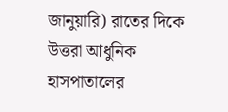জানুয়ারি) রাতের দিকে উত্তরা আধুনিক হাসপাতালের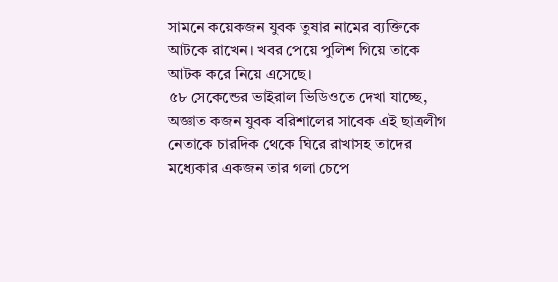সামনে কয়েকজন যুবক তুষার নামের ব্যক্তিকে আটকে রাখেন। খবর পেয়ে পুলিশ গিয়ে তাকে আটক করে নিয়ে এসেছে।
৫৮ সেকেন্ডের ভাইরাল ভিডিওতে দেখা যাচ্ছে, অজ্ঞাত কজন যুবক বরিশালের সাবেক এই ছাত্রলীগ নেতাকে চারদিক থেকে ঘিরে রাখাসহ তাদের মধ্যেকার একজন তার গলা চেপে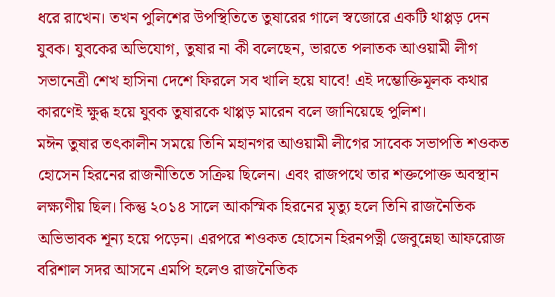ধরে রাখেন। তখন পুলিশের উপস্থিতিতে তুষারের গালে স্বজোরে একটি থাপ্পড় দেন যুবক। যুবকের অভিযোগ, তুষার না কী বলেছেন, ভারতে পলাতক আওয়ামী লীগ সভানেত্রী শেখ হাসিনা দেশে ফিরলে সব খালি হয়ে যাবে! এই দম্ভোক্তিমূলক কথার কারণেই ক্ষুব্ধ হয়ে যুবক তুষারকে থাপ্পড় মারেন বলে জানিয়েছে পুলিশ।
মঈন তুষার তৎকালীন সময়ে তিনি মহানগর আওয়ামী লীগের সাবেক সভাপতি শওকত হোসেন হিরনের রাজনীতিতে সক্রিয় ছিলেন। এবং রাজপথে তার শক্তপোক্ত অবস্থান লক্ষ্যণীয় ছিল। কিন্তু ২০১৪ সালে আকস্মিক হিরনের মৃত্যু হলে তিনি রাজনৈতিক অভিভাবক শূন্য হয়ে পড়েন। এরপরে শওকত হোসেন হিরনপত্নী জেবুন্নেছা আফরোজ বরিশাল সদর আসনে এমপি হলেও রাজনৈতিক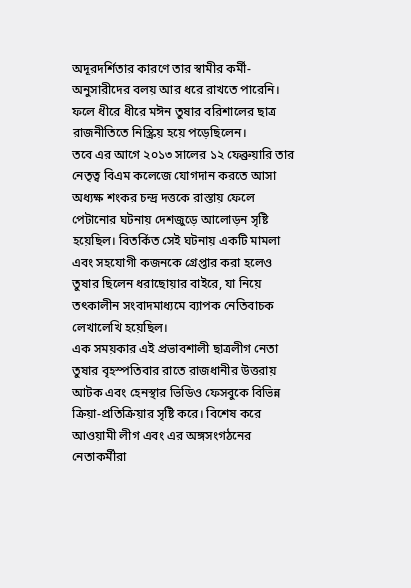অদূরদর্শিতার কারণে তার স্বামীর কর্মী-অনুসারীদের বলয় আর ধরে রাখতে পারেনি। ফলে ধীরে ধীরে মঈন তুষার বরিশালের ছাত্র রাজনীতিতে নিস্ক্রিয় হয়ে পড়েছিলেন।
তবে এর আগে ২০১৩ সালের ১২ ফেব্রুয়ারি তার নেতৃত্ব বিএম কলেজে যোগদান করতে আসা অধ্যক্ষ শংকর চন্দ্র দত্তকে রাস্তায় ফেলে পেটানোর ঘটনায় দেশজুড়ে আলোড়ন সৃষ্টি হয়েছিল। বিতর্কিত সেই ঘটনায় একটি মামলা এবং সহযোগী কজনকে গ্রেপ্তার করা হলেও তুষার ছিলেন ধরাছোয়ার বাইরে, যা নিয়ে তৎকালীন সংবাদমাধ্যমে ব্যাপক নেতিবাচক লেখালেখি হয়েছিল।
এক সময়কার এই প্রভাবশালী ছাত্রলীগ নেতা তুষার বৃহস্পতিবার রাতে রাজধানীর উত্তরায় আটক এবং হেনস্থার ভিডিও ফেসবুকে বিভিন্ন ক্রিয়া-প্রতিক্রিয়ার সৃষ্টি করে। বিশেষ করে আওয়ামী লীগ এবং এর অঙ্গসংগঠনের নেতাকর্মীরা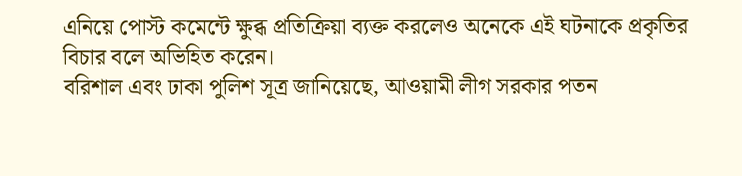এনিয়ে পোস্ট কমেন্টে ক্ষুব্ধ প্রতিক্রিয়া ব্যক্ত করলেও অনেকে এই ঘটনাকে প্রকৃতির বিচার বলে অভিহিত করেন।
বরিশাল এবং ঢাকা পুলিশ সূত্র জানিয়েছে, আওয়ামী লীগ সরকার পতন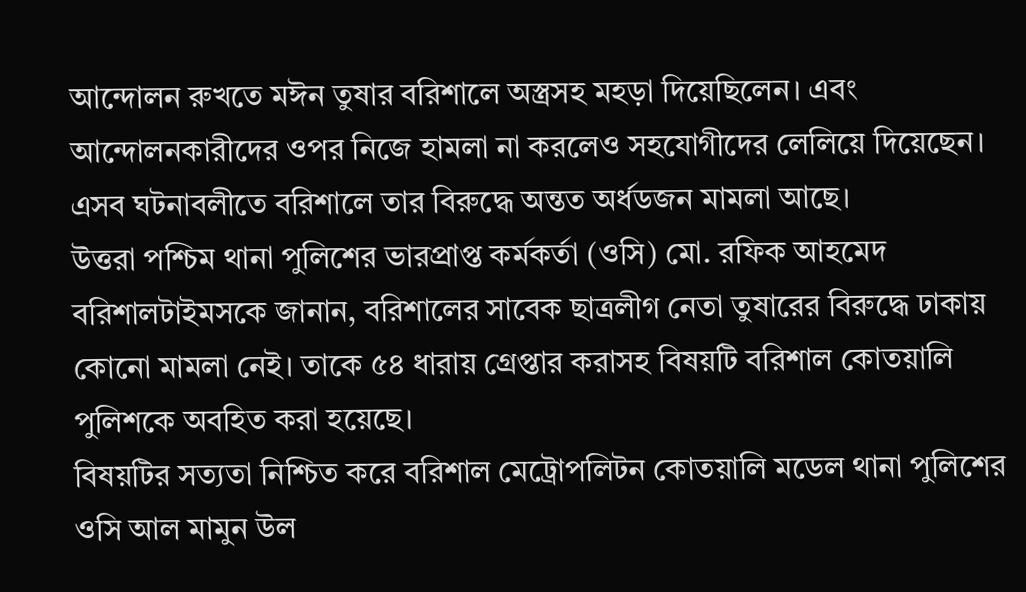আন্দোলন রুখতে মঈন তুষার বরিশালে অস্ত্রসহ মহড়া দিয়েছিলেন। এবং আন্দোলনকারীদের ওপর নিজে হামলা না করলেও সহযোগীদের লেলিয়ে দিয়েছেন। এসব ঘটনাবলীতে বরিশালে তার বিরুদ্ধে অন্তত অর্ধডজন মামলা আছে।
উত্তরা পশ্চিম থানা পুলিশের ভারপ্রাপ্ত কর্মকর্তা (ওসি) মো. রফিক আহমেদ বরিশালটাইমসকে জানান, বরিশালের সাবেক ছাত্রলীগ নেতা তুষারের বিরুদ্ধে ঢাকায় কোনো মামলা নেই। তাকে ৫৪ ধারায় গ্রেপ্তার করাসহ বিষয়টি বরিশাল কোতয়ালি পুলিশকে অবহিত করা হয়েছে।
বিষয়টির সত্যতা নিশ্চিত করে বরিশাল মেট্রোপলিটন কোতয়ালি মডেল থানা পুলিশের ওসি আল মামুন উল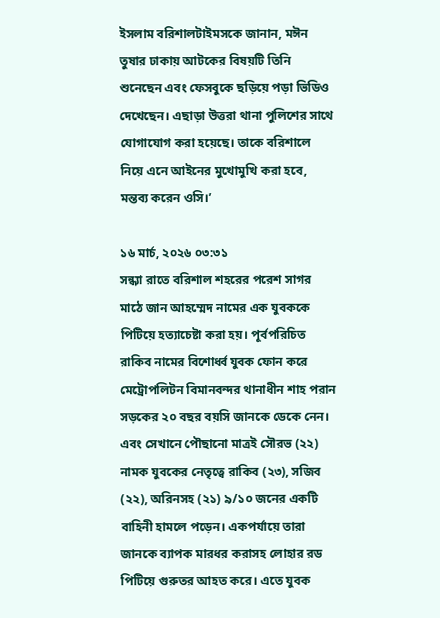ইসলাম বরিশালটাইমসকে জানান, মঈন তুষার ঢাকায় আটকের বিষয়টি তিনি শুনেছেন এবং ফেসবুকে ছড়িয়ে পড়া ভিডিও দেখেছেন। এছাড়া উত্তরা থানা পুলিশের সাথে যোগাযোগ করা হয়েছে। তাকে বরিশালে নিয়ে এনে আইনের মুখোমুখি করা হবে, মন্তব্য করেন ওসি।’

১৬ মার্চ, ২০২৬ ০৩:৩১
সন্ধ্যা রাতে বরিশাল শহরের পরেশ সাগর মাঠে জান আহম্মেদ নামের এক যুবককে পিটিয়ে হত্যাচেষ্টা করা হয়। পূর্বপরিচিত রাকিব নামের বিশোর্ধ্ব যুবক ফোন করে মেট্রোপলিটন বিমানবন্দর থানাধীন শাহ পরান সড়কের ২০ বছর বয়সি জানকে ডেকে নেন। এবং সেখানে পৌছানো মাত্রই সৌরভ (২২) নামক যুবকের নেতৃত্বে রাকিব (২৩), সজিব (২২), অরিনসহ (২১) ৯/১০ জনের একটি বাহিনী হামলে পড়েন। একপর্যায়ে তারা জানকে ব্যাপক মারধর করাসহ লোহার রড পিটিয়ে গুরুতর আহত করে। এতে যুবক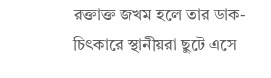রক্তাক্ত জখম হলে তার ডাক-চিৎকারে স্থানীয়রা ছুটে এসে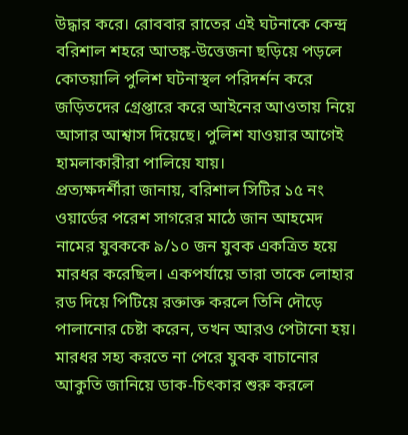উদ্ধার করে। রোববার রাতের এই ঘটনাকে কেন্দ্র বরিশাল শহরে আতঙ্ক-উত্তেজনা ছড়িয়ে পড়লে কোতয়ালি পুলিশ ঘটনাস্থল পরিদর্শন করে জড়িতদের গ্রেপ্তারে করে আইনের আওতায় নিয়ে আসার আশ্বাস দিয়েছে। পুলিশ যাওয়ার আগেই হামলাকারীরা পালিয়ে যায়।
প্রত্যক্ষদর্শীরা জানায়, বরিশাল সিটির ১৫ নং ওয়ার্ডের পরেশ সাগরের মাঠে জান আহমেদ নামের যুবককে ৯/১০ জন যুবক একত্রিত হয়ে মারধর করেছিল। একপর্যায়ে তারা তাকে লোহার রড দিয়ে পিটিয়ে রক্তাক্ত করলে তিনি দৌড়ে পালানোর চেষ্টা করেন, তখন আরও পেটানো হয়। মারধর সহ্য করতে না পেরে যুবক বাচানোর আকুতি জানিয়ে ডাক-চিৎকার শুরু করলে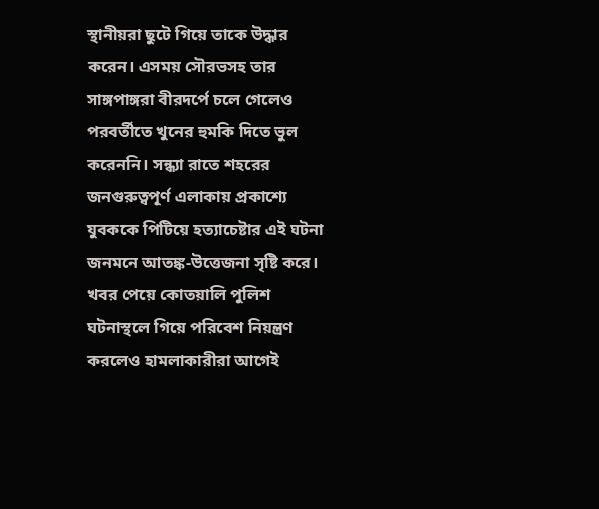স্থানীয়রা ছুটে গিয়ে তাকে উদ্ধার করেন। এসময় সৌরভসহ তার সাঙ্গপাঙ্গরা বীরদর্পে চলে গেলেও পরবর্তীতে খুনের হুমকি দিতে ভুল করেননি। সন্ধ্যা রাতে শহরের জনগুরুত্বপূর্ণ এলাকায় প্রকাশ্যে যুবককে পিটিয়ে হত্যাচেষ্টার এই ঘটনা জনমনে আতঙ্ক-উত্তেজনা সৃষ্টি করে। খবর পেয়ে কোতয়ালি পুলিশ ঘটনাস্থলে গিয়ে পরিবেশ নিয়ন্ত্রণ করলেও হামলাকারীরা আগেই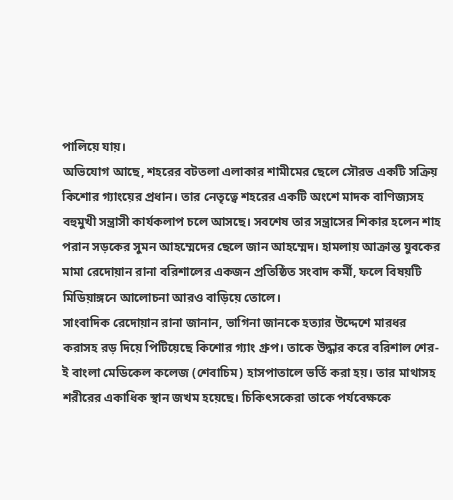পালিয়ে যায়।
অভিযোগ আছে, শহরের বটতলা এলাকার শামীমের ছেলে সৌরভ একটি সক্রিয় কিশোর গ্যাংয়ের প্রধান। তার নেতৃত্বে শহরের একটি অংশে মাদক বাণিজ্যসহ বহুমুখী সন্ত্রাসী কার্যকলাপ চলে আসছে। সবশেষ তার সন্ত্রাসের শিকার হলেন শাহ পরান সড়কের সুমন আহম্মেদের ছেলে জান আহম্মেদ। হামলায় আক্রান্ত যুবকের মামা রেদোয়ান রানা বরিশালের একজন প্রতিষ্ঠিত সংবাদ কর্মী, ফলে বিষয়টি মিডিয়াঙ্গনে আলোচনা আরও বাড়িয়ে তোলে।
সাংবাদিক রেদোয়ান রানা জানান, ভাগিনা জানকে হত্যার উদ্দেশে মারধর করাসহ রড় দিয়ে পিটিয়েছে কিশোর গ্যাং গ্রুপ। তাকে উদ্ধার করে বরিশাল শের-ই বাংলা মেডিকেল কলেজ (শেবাচিম) হাসপাতালে ভর্তি করা হয়। তার মাথাসহ শরীরের একাধিক স্থান জখম হয়েছে। চিকিৎসকেরা তাকে পর্যবেক্ষকে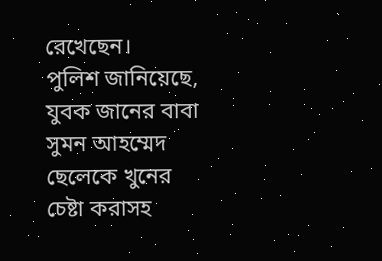রেখেছেন।
পুলিশ জানিয়েছে, যুবক জানের বাবা সুমন আহম্মেদ ছেলেকে খুনের চেষ্টা করাসহ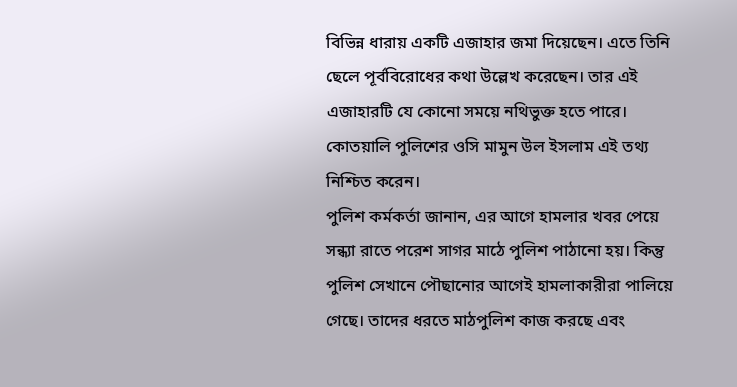বিভিন্ন ধারায় একটি এজাহার জমা দিয়েছেন। এতে তিনি ছেলে পূর্ববিরোধের কথা উল্লেখ করেছেন। তার এই এজাহারটি যে কোনো সময়ে নথিভুক্ত হতে পারে। কোতয়ালি পুলিশের ওসি মামুন উল ইসলাম এই তথ্য নিশ্চিত করেন।
পুলিশ কর্মকর্তা জানান, এর আগে হামলার খবর পেয়ে সন্ধ্যা রাতে পরেশ সাগর মাঠে পুলিশ পাঠানো হয়। কিন্তু পুলিশ সেখানে পৌছানোর আগেই হামলাকারীরা পালিয়ে গেছে। তাদের ধরতে মাঠপুলিশ কাজ করছে এবং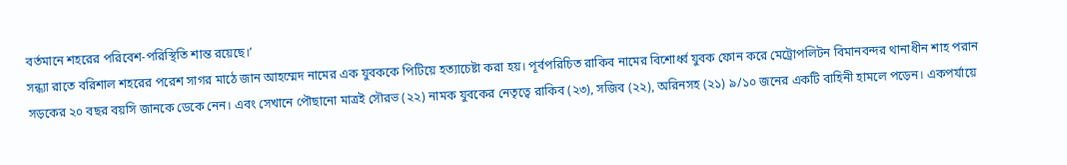বর্তমানে শহরের পরিবেশ-পরিস্থিতি শান্ত রয়েছে।’
সন্ধ্যা রাতে বরিশাল শহরের পরেশ সাগর মাঠে জান আহম্মেদ নামের এক যুবককে পিটিয়ে হত্যাচেষ্টা করা হয়। পূর্বপরিচিত রাকিব নামের বিশোর্ধ্ব যুবক ফোন করে মেট্রোপলিটন বিমানবন্দর থানাধীন শাহ পরান সড়কের ২০ বছর বয়সি জানকে ডেকে নেন। এবং সেখানে পৌছানো মাত্রই সৌরভ (২২) নামক যুবকের নেতৃত্বে রাকিব (২৩), সজিব (২২), অরিনসহ (২১) ৯/১০ জনের একটি বাহিনী হামলে পড়েন। একপর্যায়ে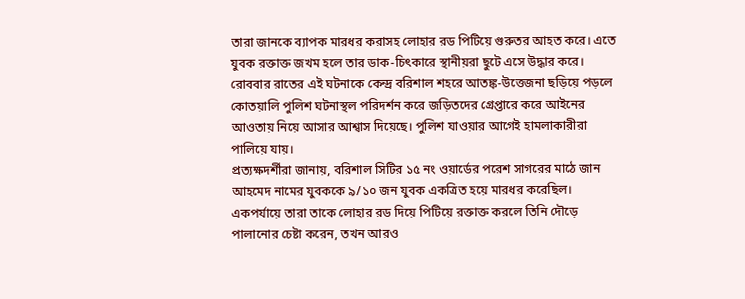তারা জানকে ব্যাপক মারধর করাসহ লোহার রড পিটিয়ে গুরুতর আহত করে। এতে যুবক রক্তাক্ত জখম হলে তার ডাক-চিৎকারে স্থানীয়রা ছুটে এসে উদ্ধার করে। রোববার রাতের এই ঘটনাকে কেন্দ্র বরিশাল শহরে আতঙ্ক-উত্তেজনা ছড়িয়ে পড়লে কোতয়ালি পুলিশ ঘটনাস্থল পরিদর্শন করে জড়িতদের গ্রেপ্তারে করে আইনের আওতায় নিয়ে আসার আশ্বাস দিয়েছে। পুলিশ যাওয়ার আগেই হামলাকারীরা পালিয়ে যায়।
প্রত্যক্ষদর্শীরা জানায়, বরিশাল সিটির ১৫ নং ওয়ার্ডের পরেশ সাগরের মাঠে জান আহমেদ নামের যুবককে ৯/১০ জন যুবক একত্রিত হয়ে মারধর করেছিল। একপর্যায়ে তারা তাকে লোহার রড দিয়ে পিটিয়ে রক্তাক্ত করলে তিনি দৌড়ে পালানোর চেষ্টা করেন, তখন আরও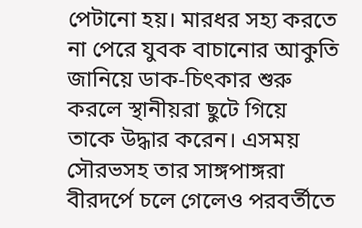পেটানো হয়। মারধর সহ্য করতে না পেরে যুবক বাচানোর আকুতি জানিয়ে ডাক-চিৎকার শুরু করলে স্থানীয়রা ছুটে গিয়ে তাকে উদ্ধার করেন। এসময় সৌরভসহ তার সাঙ্গপাঙ্গরা বীরদর্পে চলে গেলেও পরবর্তীতে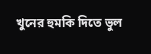খুনের হুমকি দিতে ভুল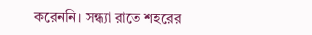করেননি। সন্ধ্যা রাতে শহরের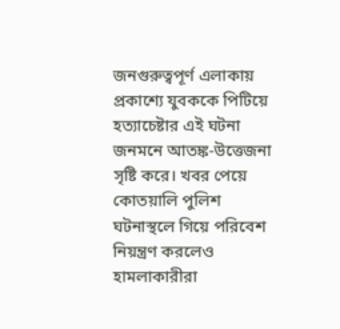জনগুরুত্বপূর্ণ এলাকায় প্রকাশ্যে যুবককে পিটিয়ে হত্যাচেষ্টার এই ঘটনা জনমনে আতঙ্ক-উত্তেজনা সৃষ্টি করে। খবর পেয়ে কোতয়ালি পুলিশ ঘটনাস্থলে গিয়ে পরিবেশ নিয়ন্ত্রণ করলেও হামলাকারীরা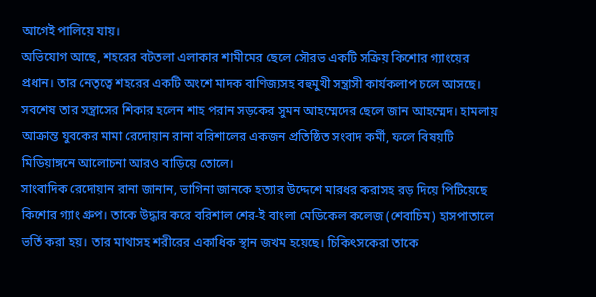আগেই পালিয়ে যায়।
অভিযোগ আছে, শহরের বটতলা এলাকার শামীমের ছেলে সৌরভ একটি সক্রিয় কিশোর গ্যাংয়ের প্রধান। তার নেতৃত্বে শহরের একটি অংশে মাদক বাণিজ্যসহ বহুমুখী সন্ত্রাসী কার্যকলাপ চলে আসছে। সবশেষ তার সন্ত্রাসের শিকার হলেন শাহ পরান সড়কের সুমন আহম্মেদের ছেলে জান আহম্মেদ। হামলায় আক্রান্ত যুবকের মামা রেদোয়ান রানা বরিশালের একজন প্রতিষ্ঠিত সংবাদ কর্মী, ফলে বিষয়টি মিডিয়াঙ্গনে আলোচনা আরও বাড়িয়ে তোলে।
সাংবাদিক রেদোয়ান রানা জানান, ভাগিনা জানকে হত্যার উদ্দেশে মারধর করাসহ রড় দিয়ে পিটিয়েছে কিশোর গ্যাং গ্রুপ। তাকে উদ্ধার করে বরিশাল শের-ই বাংলা মেডিকেল কলেজ (শেবাচিম) হাসপাতালে ভর্তি করা হয়। তার মাথাসহ শরীরের একাধিক স্থান জখম হয়েছে। চিকিৎসকেরা তাকে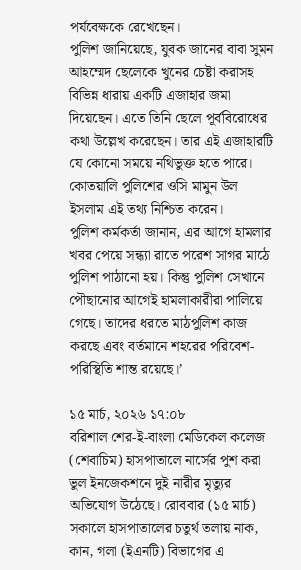পর্যবেক্ষকে রেখেছেন।
পুলিশ জানিয়েছে, যুবক জানের বাবা সুমন আহম্মেদ ছেলেকে খুনের চেষ্টা করাসহ বিভিন্ন ধারায় একটি এজাহার জমা দিয়েছেন। এতে তিনি ছেলে পূর্ববিরোধের কথা উল্লেখ করেছেন। তার এই এজাহারটি যে কোনো সময়ে নথিভুক্ত হতে পারে। কোতয়ালি পুলিশের ওসি মামুন উল ইসলাম এই তথ্য নিশ্চিত করেন।
পুলিশ কর্মকর্তা জানান, এর আগে হামলার খবর পেয়ে সন্ধ্যা রাতে পরেশ সাগর মাঠে পুলিশ পাঠানো হয়। কিন্তু পুলিশ সেখানে পৌছানোর আগেই হামলাকারীরা পালিয়ে গেছে। তাদের ধরতে মাঠপুলিশ কাজ করছে এবং বর্তমানে শহরের পরিবেশ-পরিস্থিতি শান্ত রয়েছে।’

১৫ মার্চ, ২০২৬ ১৭:০৮
বরিশাল শের-ই-বাংলা মেডিকেল কলেজ (শেবাচিম) হাসপাতালে নার্সের পুশ করা ভুল ইনজেকশনে দুই নারীর মৃত্যুর অভিযোগ উঠেছে। রোববার (১৫ মার্চ) সকালে হাসপাতালের চতুর্থ তলায় নাক, কান, গলা (ইএনটি) বিভাগের এ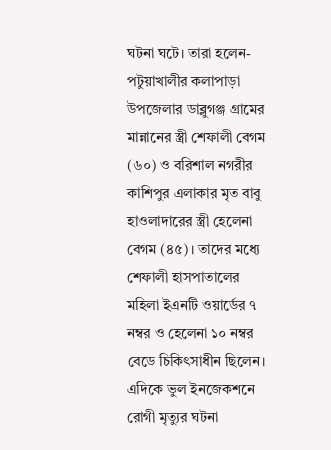ঘটনা ঘটে। তারা হলেন- পটুয়াখালীর কলাপাড়া উপজেলার ডাব্লুগঞ্জ গ্রামের মান্নানের স্ত্রী শেফালী বেগম (৬০) ও বরিশাল নগরীর কাশিপুর এলাকার মৃত বাবু হাওলাদারের স্ত্রী হেলেনা বেগম (৪৫)। তাদের মধ্যে শেফালী হাসপাতালের মহিলা ইএনটি ওয়ার্ডের ৭ নম্বর ও হেলেনা ১০ নম্বর বেডে চিকিৎসাধীন ছিলেন।
এদিকে ভুল ইনজেকশনে রোগী মৃত্যুর ঘটনা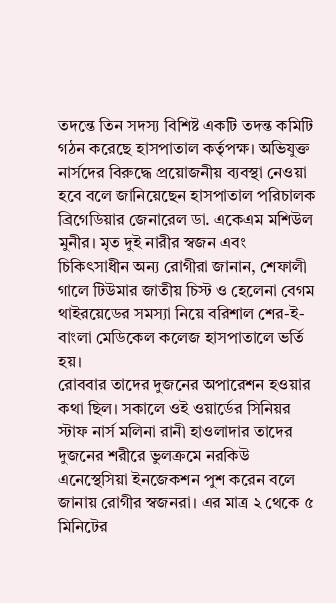তদন্তে তিন সদস্য বিশিষ্ট একটি তদন্ত কমিটি গঠন করেছে হাসপাতাল কর্তৃপক্ষ। অভিযুক্ত নার্সদের বিরুদ্ধে প্রয়োজনীয় ব্যবস্থা নেওয়া হবে বলে জানিয়েছেন হাসপাতাল পরিচালক ব্রিগেডিয়ার জেনারেল ডা. একেএম মশিউল মুনীর। মৃত দুই নারীর স্বজন এবং চিকিৎসাধীন অন্য রোগীরা জানান, শেফালী গালে টিউমার জাতীয় চিস্ট ও হেলেনা বেগম থাইরয়েডের সমস্যা নিয়ে বরিশাল শের-ই-বাংলা মেডিকেল কলেজ হাসপাতালে ভর্তি হয়।
রোববার তাদের দুজনের অপারেশন হওয়ার কথা ছিল। সকালে ওই ওয়ার্ডের সিনিয়র স্টাফ নার্স মলিনা রানী হাওলাদার তাদের দুজনের শরীরে ভুলক্রমে নরকিউ এনেস্থেসিয়া ইনজেকশন পুশ করেন বলে জানায় রোগীর স্বজনরা। এর মাত্র ২ থেকে ৫ মিনিটের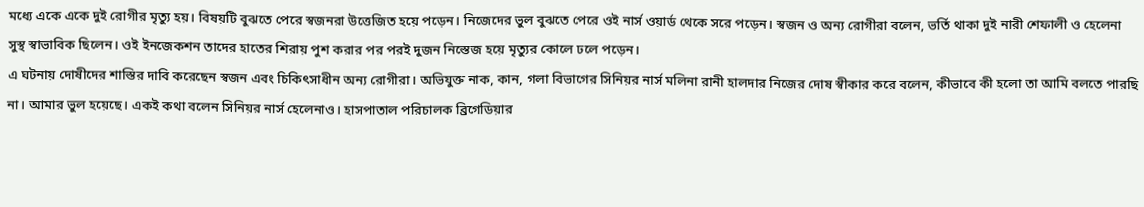মধ্যে একে একে দুই রোগীর মৃত্যু হয়। বিষয়টি বুঝতে পেরে স্বজনরা উত্তেজিত হয়ে পড়েন। নিজেদের ভুল বুঝতে পেরে ওই নার্স ওয়ার্ড থেকে সরে পড়েন। স্বজন ও অন্য রোগীরা বলেন, ভর্তি থাকা দুই নারী শেফালী ও হেলেনা সুস্থ স্বাভাবিক ছিলেন। ওই ইনজেকশন তাদের হাতের শিরায় পুশ করার পর পরই দুজন নিস্তেজ হয়ে মৃত্যুর কোলে ঢলে পড়েন।
এ ঘটনায় দোষীদের শাস্তির দাবি করেছেন স্বজন এবং চিকিৎসাধীন অন্য রোগীরা। অভিযুক্ত নাক, কান, গলা বিভাগের সিনিয়র নার্স মলিনা রানী হালদার নিজের দোষ স্বীকার করে বলেন, কীভাবে কী হলো তা আমি বলতে পারছি না। আমার ভুল হয়েছে। একই কথা বলেন সিনিয়র নার্স হেলেনাও। হাসপাতাল পরিচালক ব্রিগেডিয়ার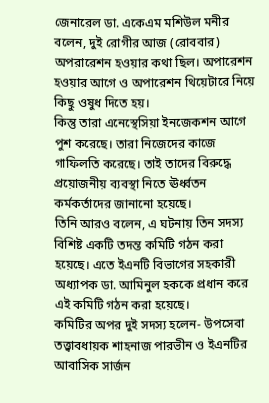জেনারেল ডা. একেএম মশিউল মনীর বলেন, দুই রোগীর আজ (রোববার) অপরারেশন হওয়ার কথা ছিল। অপারেশন হওয়ার আগে ও অপারেশন থিয়েটারে নিয়ে কিছু ওষুধ দিতে হয়।
কিন্তু তারা এনেস্থেসিয়া ইনজেকশন আগে পুশ করেছে। তারা নিজেদের কাজে গাফিলতি করেছে। তাই তাদের বিরুদ্ধে প্রয়োজনীয় ব্যবস্থা নিতে ঊর্ধ্বতন কর্মকর্তাদের জানানো হয়েছে।
তিনি আরও বলেন, এ ঘটনায় তিন সদস্য বিশিষ্ট একটি তদন্ত কমিটি গঠন করা হয়েছে। এতে ইএনটি বিভাগের সহকারী অধ্যাপক ডা. আমিনুল হককে প্রধান করে এই কমিটি গঠন করা হয়েছে।
কমিটির অপর দুই সদস্য হলেন- উপসেবা তত্ত্বাবধায়ক শাহনাজ পারভীন ও ইএনটির আবাসিক সার্জন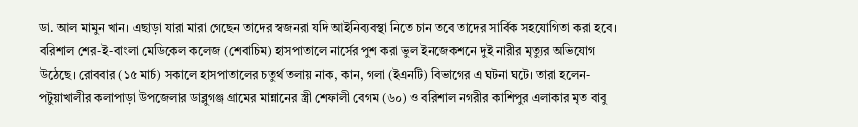ডা. আল মামুন খান। এছাড়া যারা মারা গেছেন তাদের স্বজনরা যদি আইনিব্যবস্থা নিতে চান তবে তাদের সার্বিক সহযোগিতা করা হবে।
বরিশাল শের-ই-বাংলা মেডিকেল কলেজ (শেবাচিম) হাসপাতালে নার্সের পুশ করা ভুল ইনজেকশনে দুই নারীর মৃত্যুর অভিযোগ উঠেছে। রোববার (১৫ মার্চ) সকালে হাসপাতালের চতুর্থ তলায় নাক, কান, গলা (ইএনটি) বিভাগের এ ঘটনা ঘটে। তারা হলেন- পটুয়াখালীর কলাপাড়া উপজেলার ডাব্লুগঞ্জ গ্রামের মান্নানের স্ত্রী শেফালী বেগম (৬০) ও বরিশাল নগরীর কাশিপুর এলাকার মৃত বাবু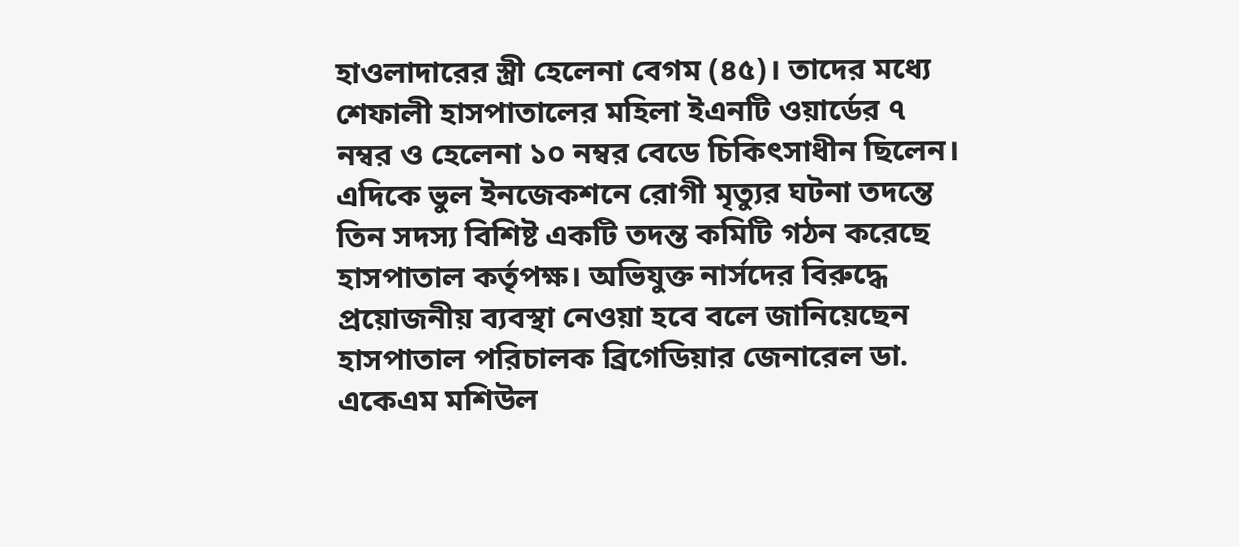হাওলাদারের স্ত্রী হেলেনা বেগম (৪৫)। তাদের মধ্যে শেফালী হাসপাতালের মহিলা ইএনটি ওয়ার্ডের ৭ নম্বর ও হেলেনা ১০ নম্বর বেডে চিকিৎসাধীন ছিলেন।
এদিকে ভুল ইনজেকশনে রোগী মৃত্যুর ঘটনা তদন্তে তিন সদস্য বিশিষ্ট একটি তদন্ত কমিটি গঠন করেছে হাসপাতাল কর্তৃপক্ষ। অভিযুক্ত নার্সদের বিরুদ্ধে প্রয়োজনীয় ব্যবস্থা নেওয়া হবে বলে জানিয়েছেন হাসপাতাল পরিচালক ব্রিগেডিয়ার জেনারেল ডা. একেএম মশিউল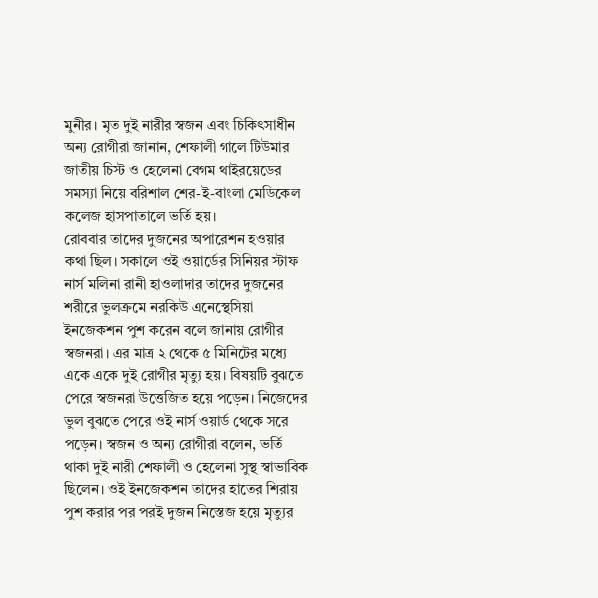মুনীর। মৃত দুই নারীর স্বজন এবং চিকিৎসাধীন অন্য রোগীরা জানান, শেফালী গালে টিউমার জাতীয় চিস্ট ও হেলেনা বেগম থাইরয়েডের সমস্যা নিয়ে বরিশাল শের-ই-বাংলা মেডিকেল কলেজ হাসপাতালে ভর্তি হয়।
রোববার তাদের দুজনের অপারেশন হওয়ার কথা ছিল। সকালে ওই ওয়ার্ডের সিনিয়র স্টাফ নার্স মলিনা রানী হাওলাদার তাদের দুজনের শরীরে ভুলক্রমে নরকিউ এনেস্থেসিয়া ইনজেকশন পুশ করেন বলে জানায় রোগীর স্বজনরা। এর মাত্র ২ থেকে ৫ মিনিটের মধ্যে একে একে দুই রোগীর মৃত্যু হয়। বিষয়টি বুঝতে পেরে স্বজনরা উত্তেজিত হয়ে পড়েন। নিজেদের ভুল বুঝতে পেরে ওই নার্স ওয়ার্ড থেকে সরে পড়েন। স্বজন ও অন্য রোগীরা বলেন, ভর্তি থাকা দুই নারী শেফালী ও হেলেনা সুস্থ স্বাভাবিক ছিলেন। ওই ইনজেকশন তাদের হাতের শিরায় পুশ করার পর পরই দুজন নিস্তেজ হয়ে মৃত্যুর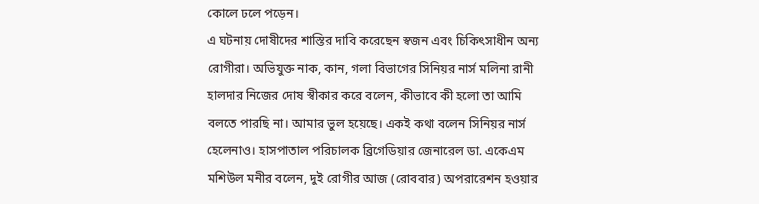কোলে ঢলে পড়েন।
এ ঘটনায় দোষীদের শাস্তির দাবি করেছেন স্বজন এবং চিকিৎসাধীন অন্য রোগীরা। অভিযুক্ত নাক, কান, গলা বিভাগের সিনিয়র নার্স মলিনা রানী হালদার নিজের দোষ স্বীকার করে বলেন, কীভাবে কী হলো তা আমি বলতে পারছি না। আমার ভুল হয়েছে। একই কথা বলেন সিনিয়র নার্স হেলেনাও। হাসপাতাল পরিচালক ব্রিগেডিয়ার জেনারেল ডা. একেএম মশিউল মনীর বলেন, দুই রোগীর আজ (রোববার) অপরারেশন হওয়ার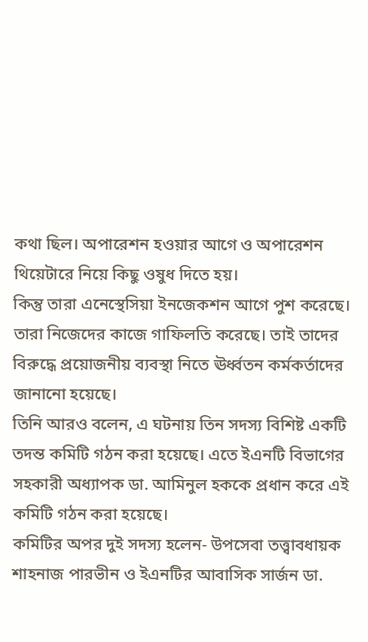কথা ছিল। অপারেশন হওয়ার আগে ও অপারেশন থিয়েটারে নিয়ে কিছু ওষুধ দিতে হয়।
কিন্তু তারা এনেস্থেসিয়া ইনজেকশন আগে পুশ করেছে। তারা নিজেদের কাজে গাফিলতি করেছে। তাই তাদের বিরুদ্ধে প্রয়োজনীয় ব্যবস্থা নিতে ঊর্ধ্বতন কর্মকর্তাদের জানানো হয়েছে।
তিনি আরও বলেন, এ ঘটনায় তিন সদস্য বিশিষ্ট একটি তদন্ত কমিটি গঠন করা হয়েছে। এতে ইএনটি বিভাগের সহকারী অধ্যাপক ডা. আমিনুল হককে প্রধান করে এই কমিটি গঠন করা হয়েছে।
কমিটির অপর দুই সদস্য হলেন- উপসেবা তত্ত্বাবধায়ক শাহনাজ পারভীন ও ইএনটির আবাসিক সার্জন ডা.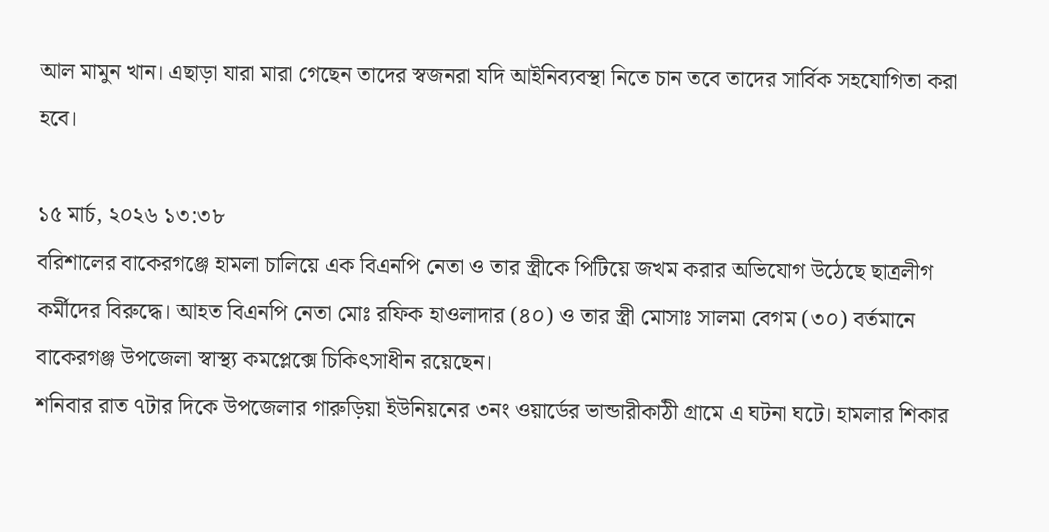আল মামুন খান। এছাড়া যারা মারা গেছেন তাদের স্বজনরা যদি আইনিব্যবস্থা নিতে চান তবে তাদের সার্বিক সহযোগিতা করা হবে।

১৫ মার্চ, ২০২৬ ১৩:৩৮
বরিশালের বাকেরগঞ্জে হামলা চালিয়ে এক বিএনপি নেতা ও তার স্ত্রীকে পিটিয়ে জখম করার অভিযোগ উঠেছে ছাত্রলীগ কর্মীদের বিরুদ্ধে। আহত বিএনপি নেতা মোঃ রফিক হাওলাদার (৪০) ও তার স্ত্রী মোসাঃ সালমা বেগম (৩০) বর্তমানে বাকেরগঞ্জ উপজেলা স্বাস্থ্য কমপ্লেক্সে চিকিৎসাধীন রয়েছেন।
শনিবার রাত ৭টার দিকে উপজেলার গারুড়িয়া ইউনিয়নের ৩নং ওয়ার্ডের ভান্ডারীকাঠী গ্রামে এ ঘটনা ঘটে। হামলার শিকার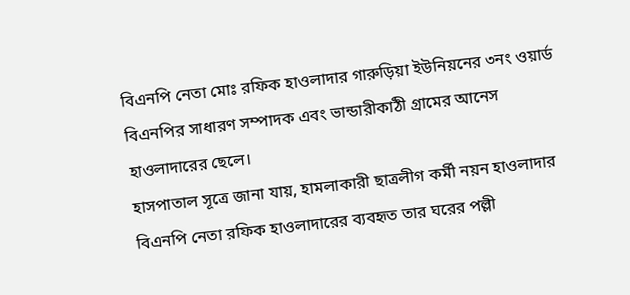বিএনপি নেতা মোঃ রফিক হাওলাদার গারুড়িয়া ইউনিয়নের ৩নং ওয়ার্ড বিএনপির সাধারণ সম্পাদক এবং ভান্ডারীকাঠী গ্রামের আনেস হাওলাদারের ছেলে।
হাসপাতাল সূত্রে জানা যায়, হামলাকারী ছাত্রলীগ কর্মী নয়ন হাওলাদার বিএনপি নেতা রফিক হাওলাদারের ব্যবহৃত তার ঘরের পল্লী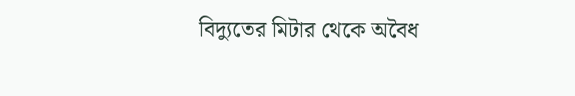বিদ্যুতের মিটার থেকে অবৈধ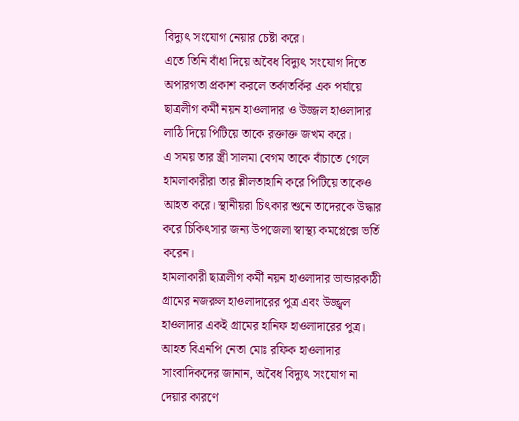বিদ্যুৎ সংযোগ নেয়ার চেষ্টা করে।
এতে তিনি বাঁধা দিয়ে অবৈধ বিদ্যুৎ সংযোগ দিতে অপারগতা প্রকাশ করলে তর্কাতর্কির এক পর্যায়ে ছাত্রলীগ কর্মী নয়ন হাওলাদার ও উজ্জল হাওলাদার লাঠি দিয়ে পিটিয়ে তাকে রক্তাক্ত জখম করে।
এ সময় তার স্ত্রী সালমা বেগম তাকে বাঁচাতে গেলে হামলাকারীরা তার শ্লীলতাহানি করে পিটিয়ে তাকেও আহত করে। স্থানীয়রা চিৎকার শুনে তাদেরকে উদ্ধার করে চিকিৎসার জন্য উপজেলা স্বাস্থ্য কমপ্লেক্সে ভর্তি করেন।
হামলাকারী ছাত্রলীগ কর্মী নয়ন হাওলাদার ভান্ডারকাঠী গ্রামের নজরুল হাওলাদারের পুত্র এবং উজ্জ্বল হাওলাদার একই গ্রামের হানিফ হাওলাদারের পুত্র।
আহত বিএনপি নেতা মোঃ রফিক হাওলাদার সাংবাদিকদের জানান, অবৈধ বিদ্যুৎ সংযোগ না দেয়ার কারণে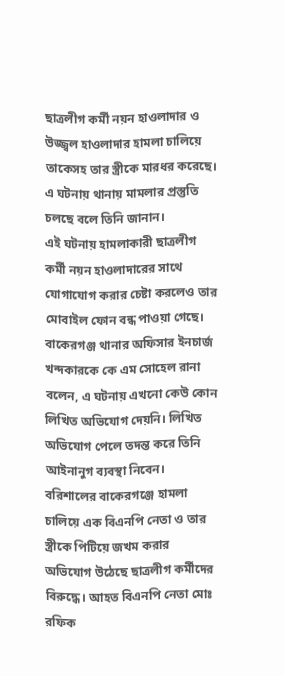ছাত্রলীগ কর্মী নয়ন হাওলাদার ও উজ্জ্বল হাওলাদার হামলা চালিয়ে তাকেসহ তার স্ত্রীকে মারধর করেছে। এ ঘটনায় থানায় মামলার প্রস্তুতি চলছে বলে তিনি জানান।
এই ঘটনায় হামলাকারী ছাত্রলীগ কর্মী নয়ন হাওলাদারের সাথে যোগাযোগ করার চেষ্টা করলেও তার মোবাইল ফোন বন্ধ পাওয়া গেছে।
বাকেরগঞ্জ থানার অফিসার ইনচার্জ খন্দকারকে কে এম সোহেল রানা বলেন, এ ঘটনায় এখনো কেউ কোন লিখিত অভিযোগ দেয়নি। লিখিত অভিযোগ পেলে তদন্ত করে তিনি আইনানুগ ব্যবস্থা নিবেন।
বরিশালের বাকেরগঞ্জে হামলা চালিয়ে এক বিএনপি নেতা ও তার স্ত্রীকে পিটিয়ে জখম করার অভিযোগ উঠেছে ছাত্রলীগ কর্মীদের বিরুদ্ধে। আহত বিএনপি নেতা মোঃ রফিক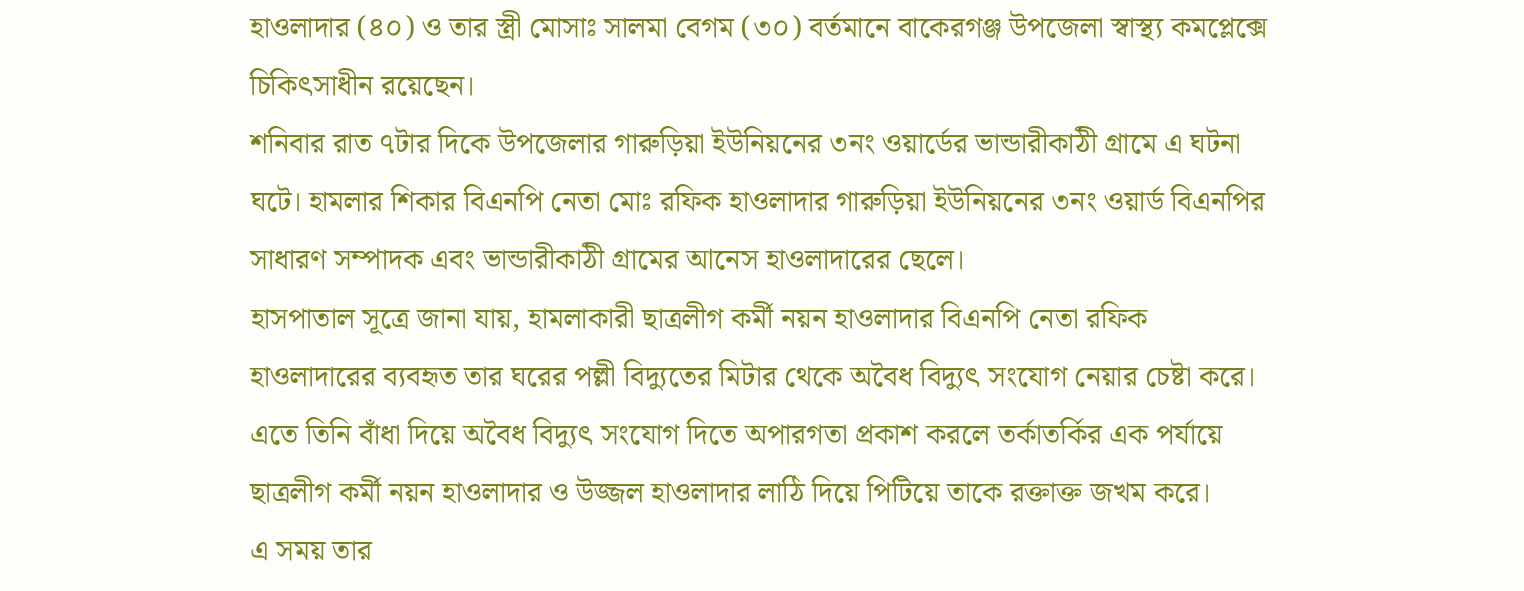হাওলাদার (৪০) ও তার স্ত্রী মোসাঃ সালমা বেগম (৩০) বর্তমানে বাকেরগঞ্জ উপজেলা স্বাস্থ্য কমপ্লেক্সে চিকিৎসাধীন রয়েছেন।
শনিবার রাত ৭টার দিকে উপজেলার গারুড়িয়া ইউনিয়নের ৩নং ওয়ার্ডের ভান্ডারীকাঠী গ্রামে এ ঘটনা ঘটে। হামলার শিকার বিএনপি নেতা মোঃ রফিক হাওলাদার গারুড়িয়া ইউনিয়নের ৩নং ওয়ার্ড বিএনপির সাধারণ সম্পাদক এবং ভান্ডারীকাঠী গ্রামের আনেস হাওলাদারের ছেলে।
হাসপাতাল সূত্রে জানা যায়, হামলাকারী ছাত্রলীগ কর্মী নয়ন হাওলাদার বিএনপি নেতা রফিক হাওলাদারের ব্যবহৃত তার ঘরের পল্লী বিদ্যুতের মিটার থেকে অবৈধ বিদ্যুৎ সংযোগ নেয়ার চেষ্টা করে।
এতে তিনি বাঁধা দিয়ে অবৈধ বিদ্যুৎ সংযোগ দিতে অপারগতা প্রকাশ করলে তর্কাতর্কির এক পর্যায়ে ছাত্রলীগ কর্মী নয়ন হাওলাদার ও উজ্জল হাওলাদার লাঠি দিয়ে পিটিয়ে তাকে রক্তাক্ত জখম করে।
এ সময় তার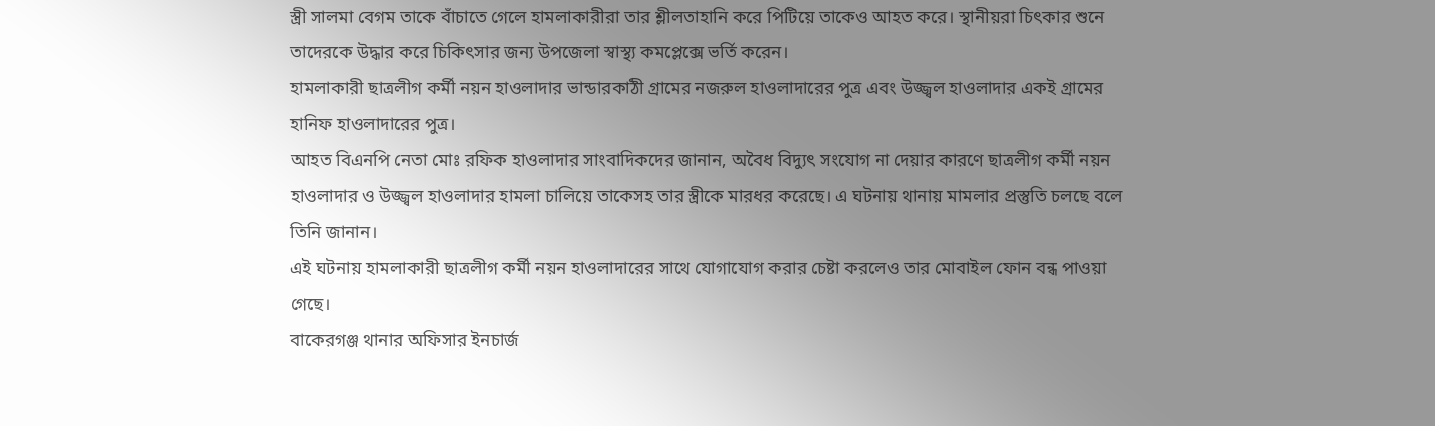স্ত্রী সালমা বেগম তাকে বাঁচাতে গেলে হামলাকারীরা তার শ্লীলতাহানি করে পিটিয়ে তাকেও আহত করে। স্থানীয়রা চিৎকার শুনে তাদেরকে উদ্ধার করে চিকিৎসার জন্য উপজেলা স্বাস্থ্য কমপ্লেক্সে ভর্তি করেন।
হামলাকারী ছাত্রলীগ কর্মী নয়ন হাওলাদার ভান্ডারকাঠী গ্রামের নজরুল হাওলাদারের পুত্র এবং উজ্জ্বল হাওলাদার একই গ্রামের হানিফ হাওলাদারের পুত্র।
আহত বিএনপি নেতা মোঃ রফিক হাওলাদার সাংবাদিকদের জানান, অবৈধ বিদ্যুৎ সংযোগ না দেয়ার কারণে ছাত্রলীগ কর্মী নয়ন হাওলাদার ও উজ্জ্বল হাওলাদার হামলা চালিয়ে তাকেসহ তার স্ত্রীকে মারধর করেছে। এ ঘটনায় থানায় মামলার প্রস্তুতি চলছে বলে তিনি জানান।
এই ঘটনায় হামলাকারী ছাত্রলীগ কর্মী নয়ন হাওলাদারের সাথে যোগাযোগ করার চেষ্টা করলেও তার মোবাইল ফোন বন্ধ পাওয়া গেছে।
বাকেরগঞ্জ থানার অফিসার ইনচার্জ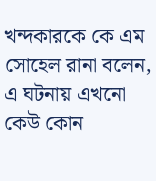খন্দকারকে কে এম সোহেল রানা বলেন, এ ঘটনায় এখনো কেউ কোন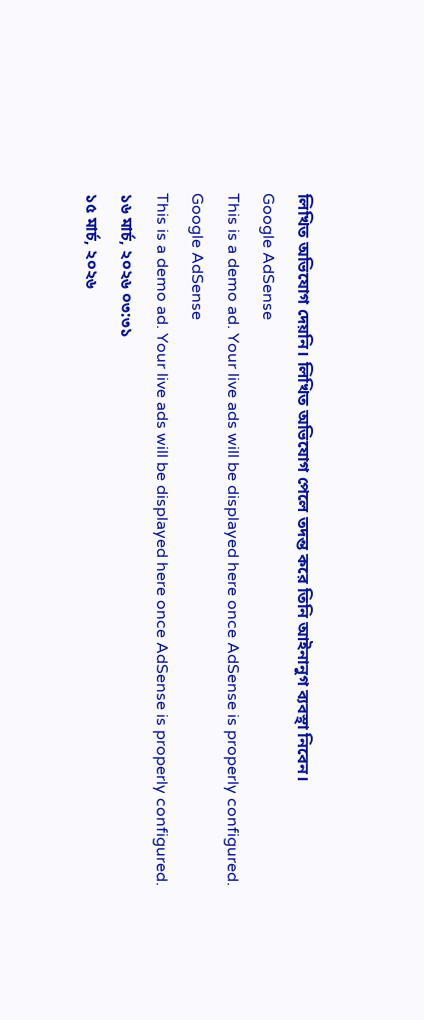লিখিত অভিযোগ দেয়নি। লিখিত অভিযোগ পেলে তদন্ত করে তিনি আইনানুগ ব্যবস্থা নিবেন।
Google AdSense
This is a demo ad. Your live ads will be displayed here once AdSense is properly configured.
Google AdSense
This is a demo ad. Your live ads will be displayed here once AdSense is properly configured.
১৬ মার্চ, ২০২৬ ০৩:৩১
১৫ মার্চ, ২০২৬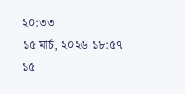২০:৩৩
১৫ মার্চ, ২০২৬ ১৮:৫৭
১৫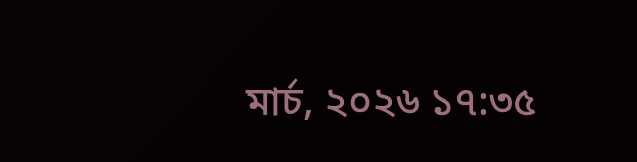মার্চ, ২০২৬ ১৭:৩৫